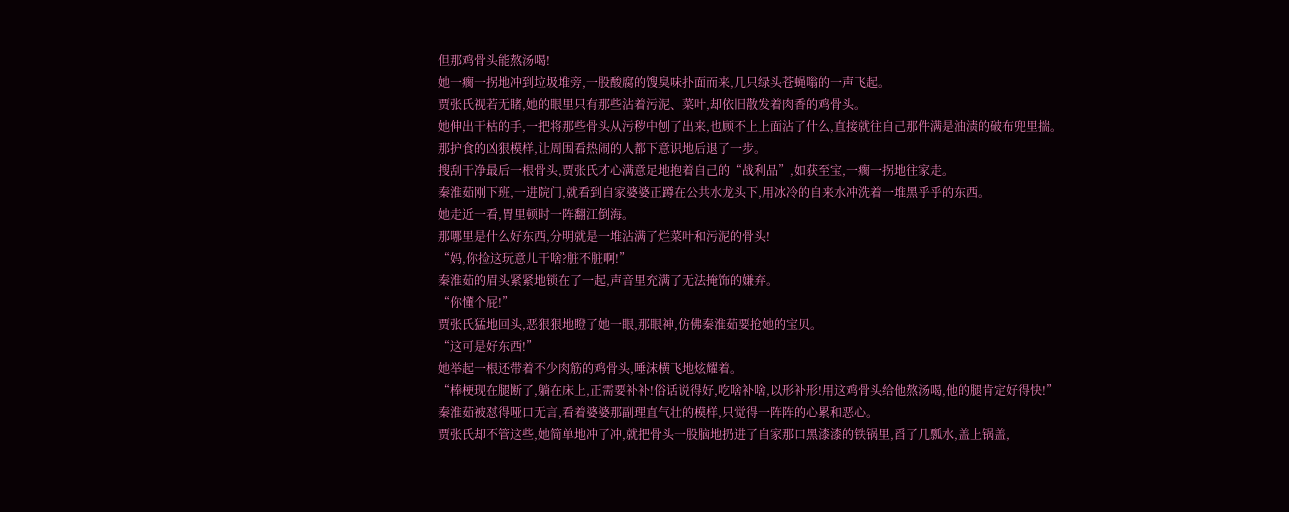但那鸡骨头能熬汤喝!
她一瘸一拐地冲到垃圾堆旁,一股酸腐的馊臭味扑面而来,几只绿头苍蝇嗡的一声飞起。
贾张氏视若无睹,她的眼里只有那些沾着污泥、菜叶,却依旧散发着肉香的鸡骨头。
她伸出干枯的手,一把将那些骨头从污秽中刨了出来,也顾不上上面沾了什么,直接就往自己那件满是油渍的破布兜里揣。
那护食的凶狠模样,让周围看热闹的人都下意识地后退了一步。
搜刮干净最后一根骨头,贾张氏才心满意足地抱着自己的“战利品”,如获至宝,一瘸一拐地往家走。
秦淮茹刚下班,一进院门,就看到自家婆婆正蹲在公共水龙头下,用冰冷的自来水冲洗着一堆黑乎乎的东西。
她走近一看,胃里顿时一阵翻江倒海。
那哪里是什么好东西,分明就是一堆沾满了烂菜叶和污泥的骨头!
“妈,你捡这玩意儿干啥?脏不脏啊!”
秦淮茹的眉头紧紧地锁在了一起,声音里充满了无法掩饰的嫌弃。
“你懂个屁!”
贾张氏猛地回头,恶狠狠地瞪了她一眼,那眼神,仿佛秦淮茹要抢她的宝贝。
“这可是好东西!”
她举起一根还带着不少肉筋的鸡骨头,唾沫横飞地炫耀着。
“棒梗现在腿断了,躺在床上,正需要补补!俗话说得好,吃啥补啥,以形补形!用这鸡骨头给他熬汤喝,他的腿肯定好得快!”
秦淮茹被怼得哑口无言,看着婆婆那副理直气壮的模样,只觉得一阵阵的心累和恶心。
贾张氏却不管这些,她简单地冲了冲,就把骨头一股脑地扔进了自家那口黑漆漆的铁锅里,舀了几瓢水,盖上锅盖,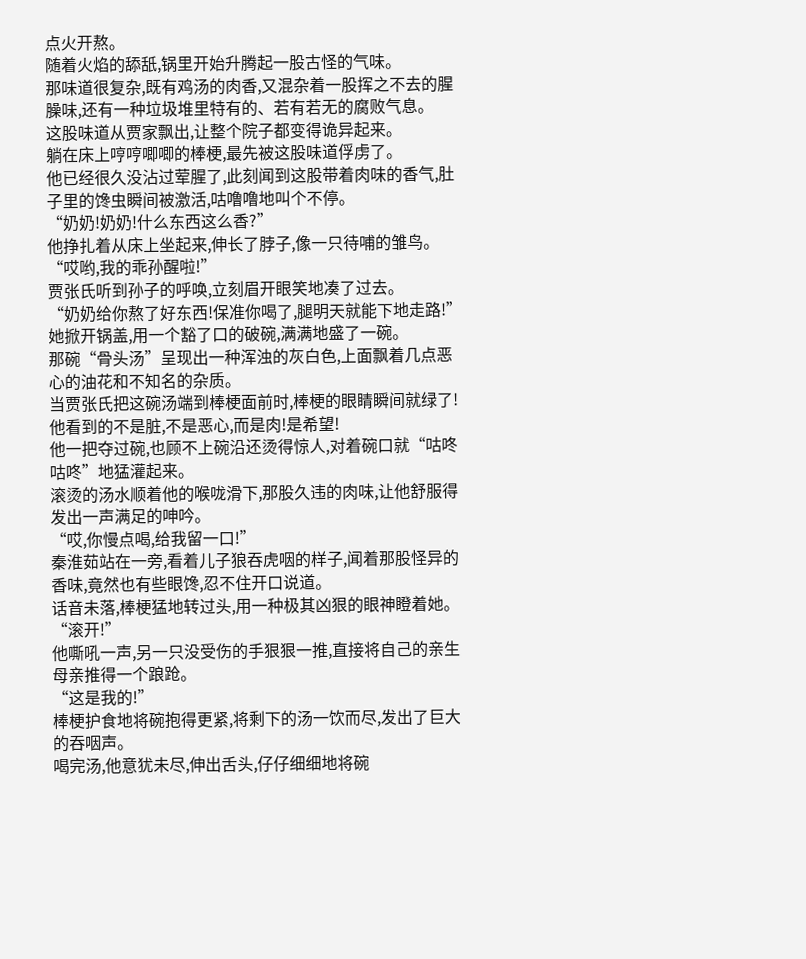点火开熬。
随着火焰的舔舐,锅里开始升腾起一股古怪的气味。
那味道很复杂,既有鸡汤的肉香,又混杂着一股挥之不去的腥臊味,还有一种垃圾堆里特有的、若有若无的腐败气息。
这股味道从贾家飘出,让整个院子都变得诡异起来。
躺在床上哼哼唧唧的棒梗,最先被这股味道俘虏了。
他已经很久没沾过荤腥了,此刻闻到这股带着肉味的香气,肚子里的馋虫瞬间被激活,咕噜噜地叫个不停。
“奶奶!奶奶!什么东西这么香?”
他挣扎着从床上坐起来,伸长了脖子,像一只待哺的雏鸟。
“哎哟,我的乖孙醒啦!”
贾张氏听到孙子的呼唤,立刻眉开眼笑地凑了过去。
“奶奶给你熬了好东西!保准你喝了,腿明天就能下地走路!”
她掀开锅盖,用一个豁了口的破碗,满满地盛了一碗。
那碗“骨头汤”呈现出一种浑浊的灰白色,上面飘着几点恶心的油花和不知名的杂质。
当贾张氏把这碗汤端到棒梗面前时,棒梗的眼睛瞬间就绿了!
他看到的不是脏,不是恶心,而是肉!是希望!
他一把夺过碗,也顾不上碗沿还烫得惊人,对着碗口就“咕咚咕咚”地猛灌起来。
滚烫的汤水顺着他的喉咙滑下,那股久违的肉味,让他舒服得发出一声满足的呻吟。
“哎,你慢点喝,给我留一口!”
秦淮茹站在一旁,看着儿子狼吞虎咽的样子,闻着那股怪异的香味,竟然也有些眼馋,忍不住开口说道。
话音未落,棒梗猛地转过头,用一种极其凶狠的眼神瞪着她。
“滚开!”
他嘶吼一声,另一只没受伤的手狠狠一推,直接将自己的亲生母亲推得一个踉跄。
“这是我的!”
棒梗护食地将碗抱得更紧,将剩下的汤一饮而尽,发出了巨大的吞咽声。
喝完汤,他意犹未尽,伸出舌头,仔仔细细地将碗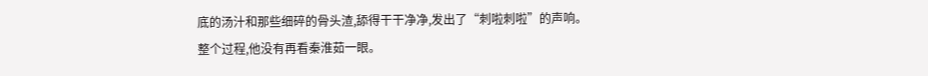底的汤汁和那些细碎的骨头渣,舔得干干净净,发出了“刺啦刺啦”的声响。
整个过程,他没有再看秦淮茹一眼。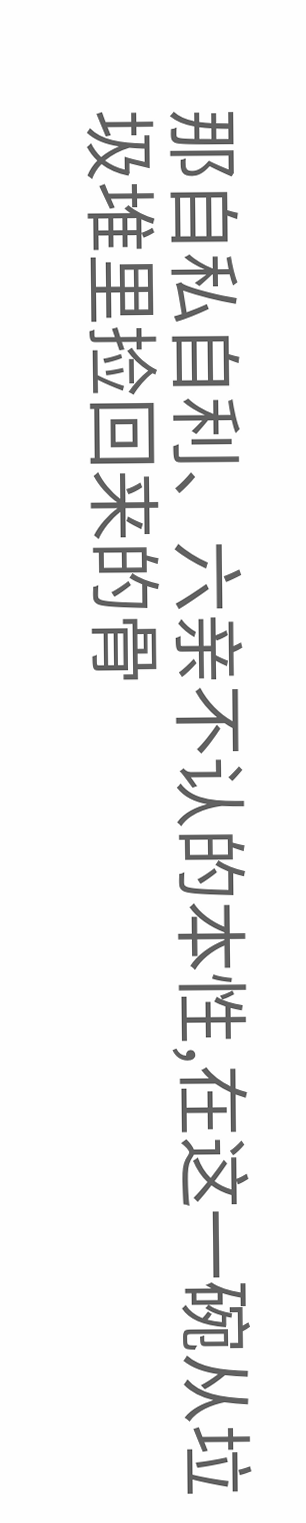那自私自利、六亲不认的本性,在这一碗从垃圾堆里捡回来的骨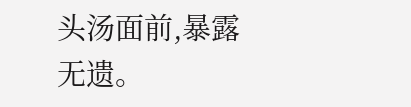头汤面前,暴露无遗。